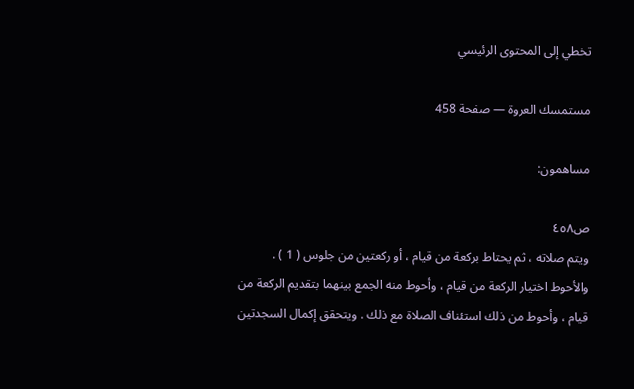تخطي إلى المحتوى الرئيسي

مستمسك العروة — صفحة 458

مساهمون:

ص٤٥٨
ويتم صلاته ، ثم يحتاط بركعة من قيام ، أو ركعتين من جلوس ( 1 ) . والأحوط اختيار الركعة من قيام ، وأحوط منه الجمع بينهما بتقديم الركعة من قيام ، وأحوط من ذلك استئناف الصلاة مع ذلك . ويتحقق إكمال السجدتين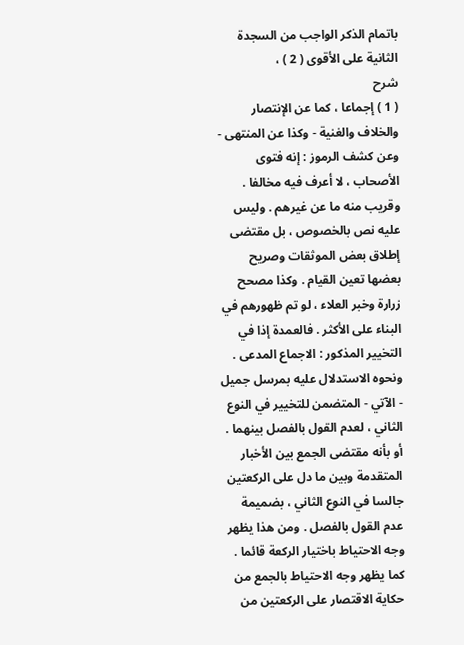باتمام الذكر الواجب من السجدة الثانية على الأقوى ( 2 ) ،
شرح
( 1 ) إجماعا ، كما عن الإنتصار والخلاف والغنية - وكذا عن المنتهى - وعن كشف الرموز : إنه فتوى الأصحاب ، لا أعرف فيه مخالفا . وقريب منه ما عن غيرهم . وليس عليه نص بالخصوص ، بل مقتضى إطلاق بعض الموثقات وصريح بعضها تعين القيام . وكذا مصحح زرارة وخبر العلاء ، لو تم ظهورهم في البناء على الأكثر . فالعمدة إذا في التخيير المذكور : الاجماع المدعى . ونحوه الاستدلال عليه بمرسل جميل - الآتي - المتضمن للتخيير في النوع الثاني ، لعدم القول بالفصل بينهما . أو بأنه مقتضى الجمع بين الأخبار المتقدمة وبين ما دل على الركعتين جالسا في النوع الثاني ، بضميمة عدم القول بالفصل . ومن هذا يظهر وجه الاحتياط باختيار الركعة قائما . كما يظهر وجه الاحتياط بالجمع من حكاية الاقتصار على الركعتين من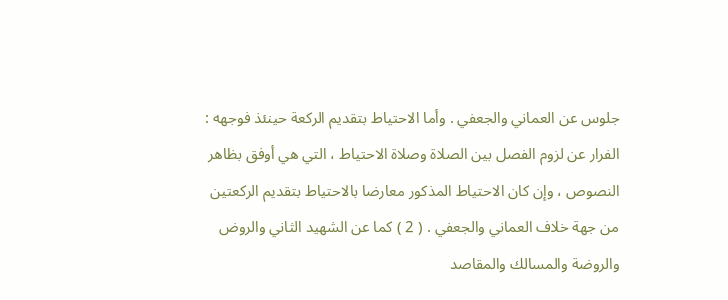جلوس عن العماني والجعفي . وأما الاحتياط بتقديم الركعة حينئذ فوجهه : الفرار عن لزوم الفصل بين الصلاة وصلاة الاحتياط ، التي هي أوفق بظاهر النصوص ، وإن كان الاحتياط المذكور معارضا بالاحتياط بتقديم الركعتين من جهة خلاف العماني والجعفي . ( 2 ) كما عن الشهيد الثاني والروض والروضة والمسالك والمقاصد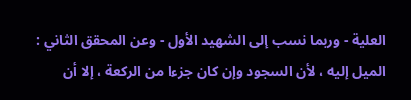العلية - وربما نسب إلى الشهيد الأول - وعن المحقق الثاني : الميل إليه ، لأن السجود وإن كان جزءا من الركعة ، إلا أن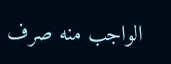الواجب منه صرف